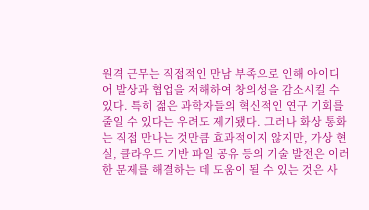원격 근무는 직접적인 만남 부족으로 인해 아이디어 발상과 협업을 저해하여 창의성을 감소시킬 수 있다. 특히 젊은 과학자들의 혁신적인 연구 기회를 줄일 수 있다는 우려도 제기됐다. 그러나 화상 통화는 직접 만나는 것만큼 효과적이지 않지만, 가상 현실, 클라우드 기반 파일 공유 등의 기술 발전은 이러한 문제를 해결하는 데 도움이 될 수 있는 것은 사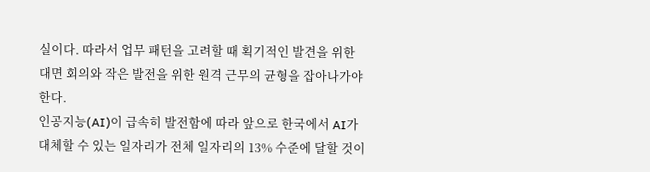실이다. 따라서 업무 패턴을 고려할 때 획기적인 발견을 위한 대면 회의와 작은 발전을 위한 원격 근무의 균형을 잡아나가야 한다.
인공지능(AI)이 급속히 발전함에 따라 앞으로 한국에서 AI가 대체할 수 있는 일자리가 전체 일자리의 13% 수준에 달할 것이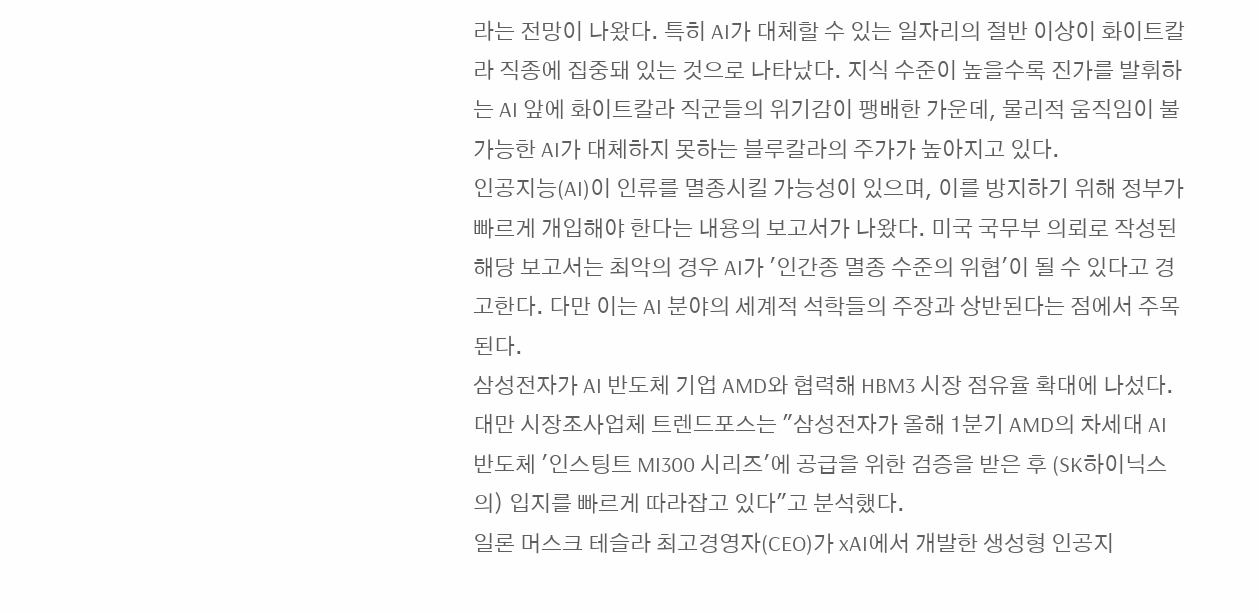라는 전망이 나왔다. 특히 AI가 대체할 수 있는 일자리의 절반 이상이 화이트칼라 직종에 집중돼 있는 것으로 나타났다. 지식 수준이 높을수록 진가를 발휘하는 AI 앞에 화이트칼라 직군들의 위기감이 팽배한 가운데, 물리적 움직임이 불가능한 AI가 대체하지 못하는 블루칼라의 주가가 높아지고 있다.
인공지능(AI)이 인류를 멸종시킬 가능성이 있으며, 이를 방지하기 위해 정부가 빠르게 개입해야 한다는 내용의 보고서가 나왔다. 미국 국무부 의뢰로 작성된 해당 보고서는 최악의 경우 AI가 '인간종 멸종 수준의 위협'이 될 수 있다고 경고한다. 다만 이는 AI 분야의 세계적 석학들의 주장과 상반된다는 점에서 주목된다.
삼성전자가 AI 반도체 기업 AMD와 협력해 HBM3 시장 점유율 확대에 나섰다. 대만 시장조사업체 트렌드포스는 "삼성전자가 올해 1분기 AMD의 차세대 AI 반도체 '인스팅트 MI300 시리즈'에 공급을 위한 검증을 받은 후 (SK하이닉스의) 입지를 빠르게 따라잡고 있다"고 분석했다.
일론 머스크 테슬라 최고경영자(CEO)가 xAI에서 개발한 생성형 인공지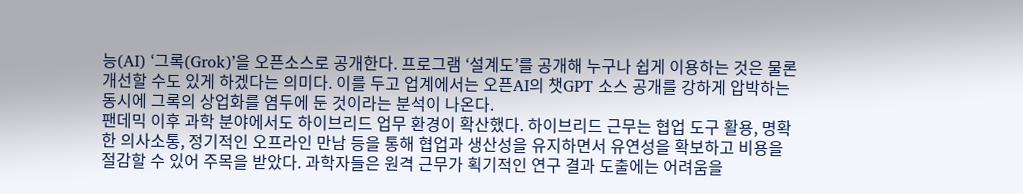능(AI) ‘그록(Grok)’을 오픈소스로 공개한다. 프로그램 ‘설계도’를 공개해 누구나 쉽게 이용하는 것은 물론 개선할 수도 있게 하겠다는 의미다. 이를 두고 업계에서는 오픈AI의 챗GPT 소스 공개를 강하게 압박하는 동시에 그록의 상업화를 염두에 둔 것이라는 분석이 나온다.
팬데믹 이후 과학 분야에서도 하이브리드 업무 환경이 확산했다. 하이브리드 근무는 협업 도구 활용, 명확한 의사소통, 정기적인 오프라인 만남 등을 통해 협업과 생산성을 유지하면서 유연성을 확보하고 비용을 절감할 수 있어 주목을 받았다. 과학자들은 원격 근무가 획기적인 연구 결과 도출에는 어려움을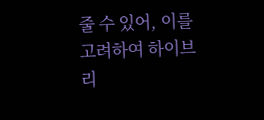줄 수 있어, 이를 고려하여 하이브리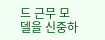드 근무 모델을 신중하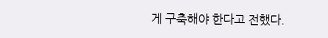게 구축해야 한다고 전했다.